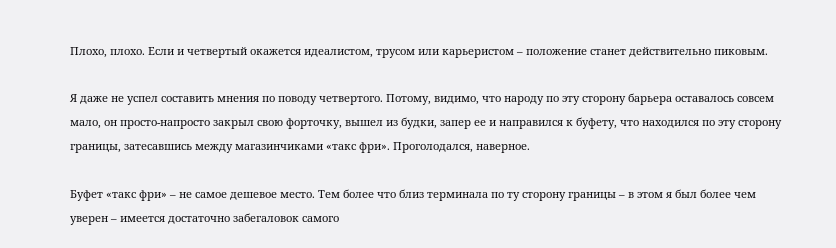Плохо, плохо. Если и четвертый окажется идеалистом, трусом или карьеристом – положение станет действительно пиковым.

Я даже не успел составить мнения по поводу четвертого. Потому, видимо, что народу по эту сторону барьера оставалось совсем мало, он просто‑напросто закрыл свою форточку, вышел из будки, запер ее и направился к буфету, что находился по эту сторону границы, затесавшись между магазинчиками «такс фри». Проголодался, наверное.

Буфет «такс фри» – не самое дешевое место. Тем более что близ терминала по ту сторону границы – в этом я был более чем уверен – имеется достаточно забегаловок самого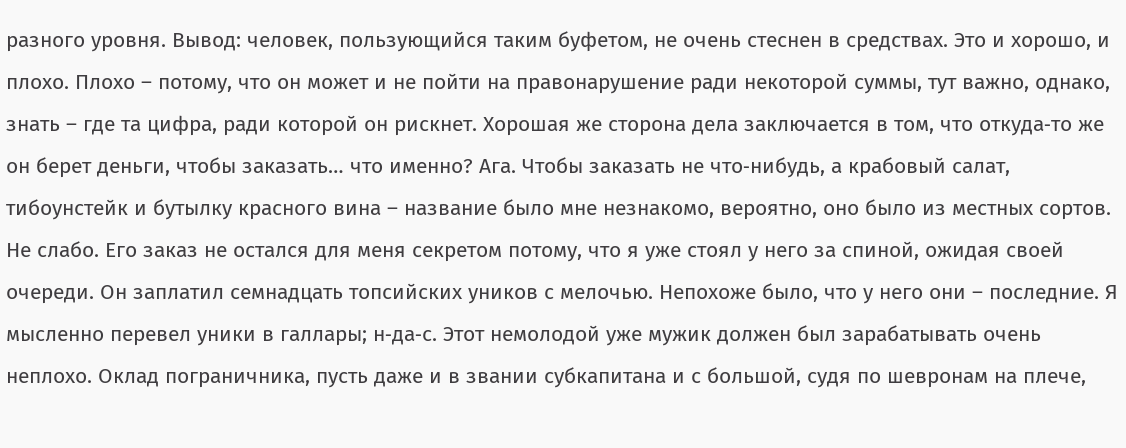разного уровня. Вывод: человек, пользующийся таким буфетом, не очень стеснен в средствах. Это и хорошо, и плохо. Плохо – потому, что он может и не пойти на правонарушение ради некоторой суммы, тут важно, однако, знать – где та цифра, ради которой он рискнет. Хорошая же сторона дела заключается в том, что откуда‑то же он берет деньги, чтобы заказать… что именно? Ага. Чтобы заказать не что‑нибудь, а крабовый салат, тибоунстейк и бутылку красного вина – название было мне незнакомо, вероятно, оно было из местных сортов. Не слабо. Его заказ не остался для меня секретом потому, что я уже стоял у него за спиной, ожидая своей очереди. Он заплатил семнадцать топсийских уников с мелочью. Непохоже было, что у него они – последние. Я мысленно перевел уники в галлары; н‑да‑с. Этот немолодой уже мужик должен был зарабатывать очень неплохо. Оклад пограничника, пусть даже и в звании субкапитана и с большой, судя по шевронам на плечe,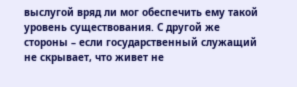выслугой вряд ли мог обеспечить ему такой уровень существования. С другой же стороны – если государственный служащий не скрывает, что живет не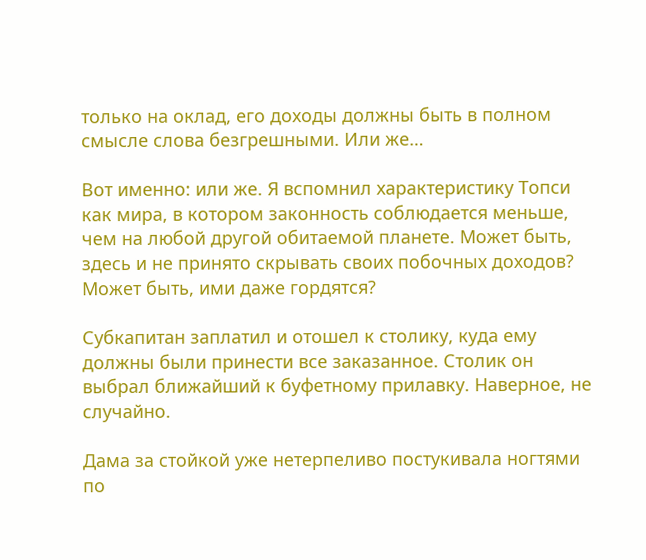только на оклад, его доходы должны быть в полном смысле слова безгрешными. Или же…

Вот именно: или же. Я вспомнил характеристику Топси как мира, в котором законность соблюдается меньше, чем на любой другой обитаемой планете. Может быть, здесь и не принято скрывать своих побочных доходов? Может быть, ими даже гордятся?

Субкапитан заплатил и отошел к столику, куда ему должны были принести все заказанное. Столик он выбрал ближайший к буфетному прилавку. Наверное, не случайно.

Дама за стойкой уже нетерпеливо постукивала ногтями по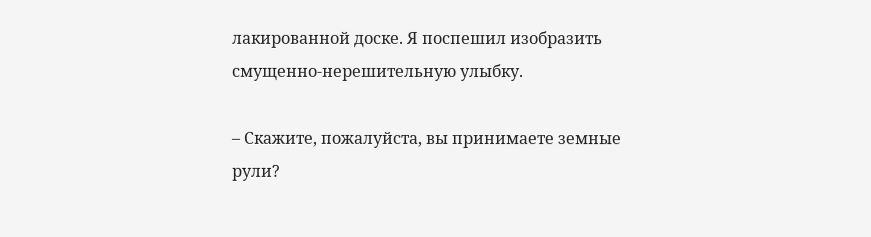лакированной доске. Я поспешил изобразить смущенно‑нерешительную улыбку.

– Скажите, пожалуйста, вы принимаете земные рули?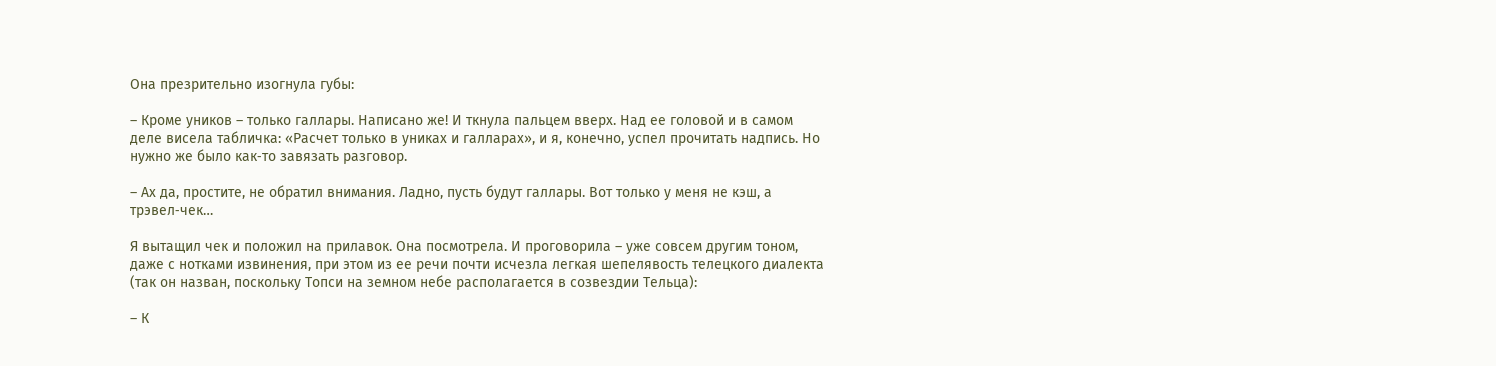Она презрительно изогнула губы:

– Кроме уников – только галлары. Написано же! И ткнула пальцем вверх. Над ее головой и в самом деле висела табличка: «Расчет только в униках и галларах», и я, конечно, успел прочитать надпись. Но нужно же было как‑то завязать разговор.

– Ах да, простите, не обратил внимания. Ладно, пусть будут галлары. Вот только у меня не кэш, а трэвел‑чек…

Я вытащил чек и положил на прилавок. Она посмотрела. И проговорила – уже совсем другим тоном, даже с нотками извинения, при этом из ее речи почти исчезла легкая шепелявость телецкого диалекта (так он назван, поскольку Топси на земном небе располагается в созвездии Тельца):

– К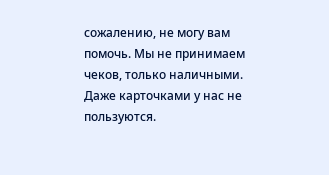сожалению, не могу вам помочь. Мы не принимаем чеков, только наличными. Даже карточками у нас не пользуются.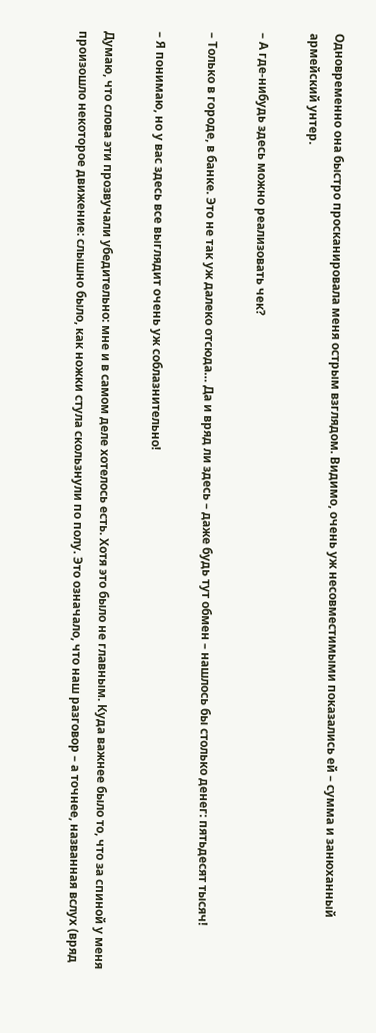Одновременно она быстро просканировала меня острым взглядом. Видимо, очень уж несовместимыми показались ей – сумма и занюханный армейский унтер.

– А где‑нибудь здесь можно реализовать чек?

– Только в городе, в банке. Это не так уж далеко отсюда… Да и вряд ли здесь – даже будь тут обмен – нашлось бы столько денег: пятьдесят тысяч!

– Я понимаю, но у вас здесь все выглядит очень уж соблазнительно!

Думаю, что слова эти прозвучали убедительно: мне и в самом деле хотелось есть. Хотя это было не главным. Куда важнее было то, что за спиной у меня произошло некоторое движение: слышно было, как ножки стула скользнули по полу. Это означало, что наш разговор – а точнее, названная вслух (вряд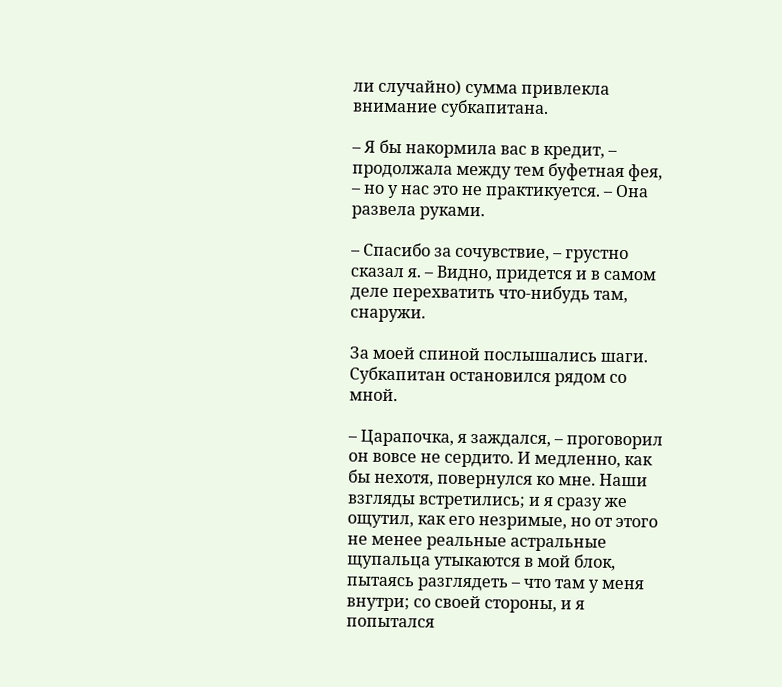ли случайно) сумма привлекла внимание субкапитана.

– Я бы накормила вас в кредит, – продолжала между тем буфетная фея, – но у нас это не практикуется. – Она развела руками.

– Спасибо за сочувствие, – грустно сказал я. – Видно, придется и в самом деле перехватить что‑нибудь там, снаружи.

За моей спиной послышались шаги. Субкапитан остановился рядом со мной.

– Царапочка, я заждался, – проговорил он вовсе не сердито. И медленно, как бы нехотя, повернулся ко мне. Наши взгляды встретились; и я сразу же ощутил, как его незримые, но от этого не менее реальные астральные щупальца утыкаются в мой блок, пытаясь разглядеть – что там у меня внутри; со своей стороны, и я попытался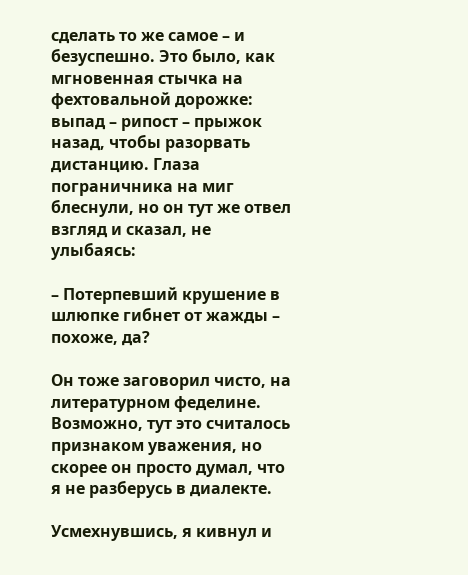сделать то же самое – и безуспешно. Это было, как мгновенная стычка на фехтовальной дорожке: выпад – рипост – прыжок назад, чтобы разорвать дистанцию. Глаза пограничника на миг блеснули, но он тут же отвел взгляд и сказал, не улыбаясь:

– Потерпевший крушение в шлюпке гибнет от жажды – похоже, да?

Он тоже заговорил чисто, на литературном феделине. Возможно, тут это считалось признаком уважения, но скорее он просто думал, что я не разберусь в диалекте.

Усмехнувшись, я кивнул и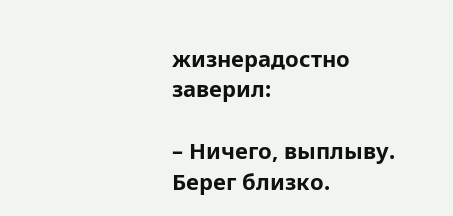жизнерадостно заверил:

– Ничего, выплыву. Берег близко.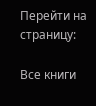Перейти на страницу:

Все книги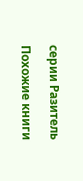серии Разитель

Похожие книги